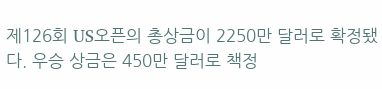제126회 US오픈의 총상금이 2250만 달러로 확정됐다. 우승 상금은 450만 달러로 책정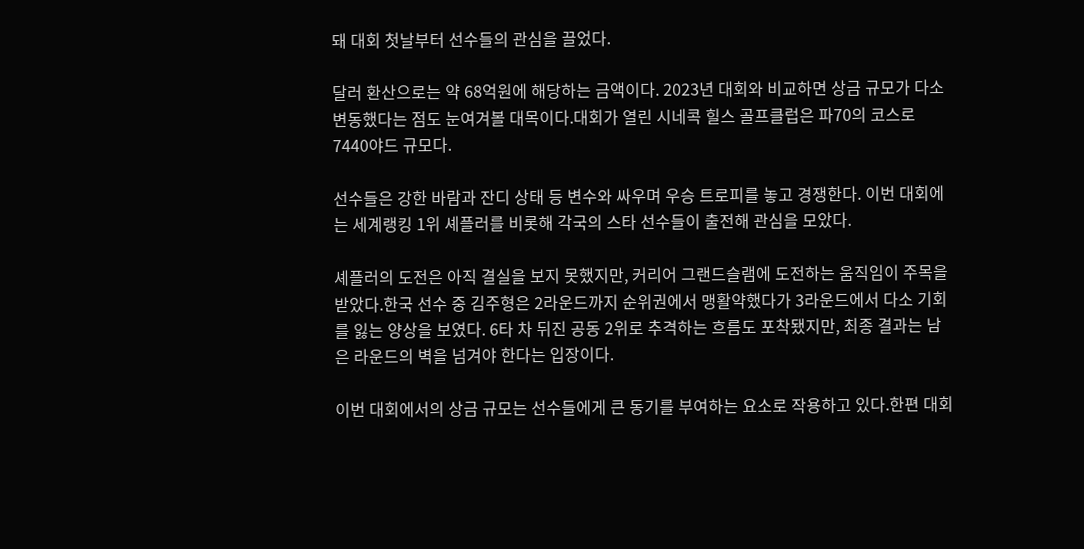돼 대회 첫날부터 선수들의 관심을 끌었다.

달러 환산으로는 약 68억원에 해당하는 금액이다. 2023년 대회와 비교하면 상금 규모가 다소 변동했다는 점도 눈여겨볼 대목이다.대회가 열린 시네콕 힐스 골프클럽은 파70의 코스로 7440야드 규모다.

선수들은 강한 바람과 잔디 상태 등 변수와 싸우며 우승 트로피를 놓고 경쟁한다. 이번 대회에는 세계랭킹 1위 셰플러를 비롯해 각국의 스타 선수들이 출전해 관심을 모았다.

셰플러의 도전은 아직 결실을 보지 못했지만, 커리어 그랜드슬램에 도전하는 움직임이 주목을 받았다.한국 선수 중 김주형은 2라운드까지 순위권에서 맹활약했다가 3라운드에서 다소 기회를 잃는 양상을 보였다. 6타 차 뒤진 공동 2위로 추격하는 흐름도 포착됐지만, 최종 결과는 남은 라운드의 벽을 넘겨야 한다는 입장이다.

이번 대회에서의 상금 규모는 선수들에게 큰 동기를 부여하는 요소로 작용하고 있다.한편 대회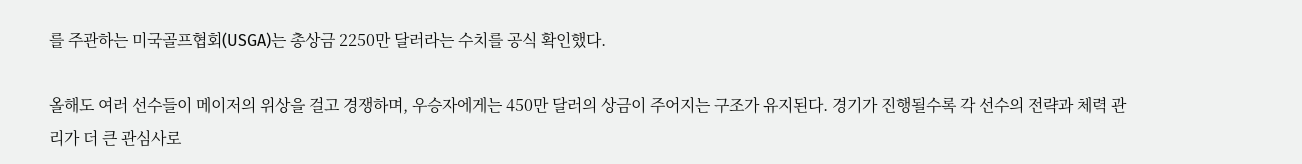를 주관하는 미국골프협회(USGA)는 총상금 2250만 달러라는 수치를 공식 확인했다.

올해도 여러 선수들이 메이저의 위상을 걸고 경쟁하며, 우승자에게는 450만 달러의 상금이 주어지는 구조가 유지된다. 경기가 진행될수록 각 선수의 전략과 체력 관리가 더 큰 관심사로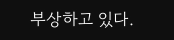부상하고 있다.